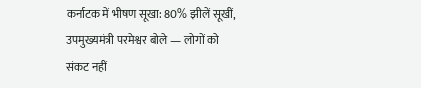कर्नाटक में भीषण सूखा: 80% झीलें सूखीं, उपमुख्यमंत्री परमेश्वर बोले — लोगों को संकट नहीं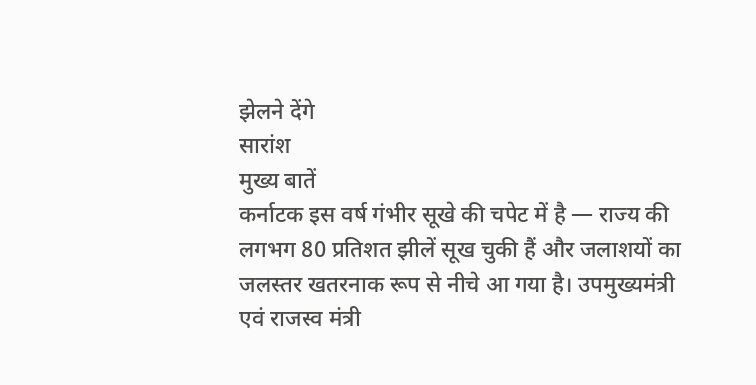झेलने देंगे
सारांश
मुख्य बातें
कर्नाटक इस वर्ष गंभीर सूखे की चपेट में है — राज्य की लगभग 80 प्रतिशत झीलें सूख चुकी हैं और जलाशयों का जलस्तर खतरनाक रूप से नीचे आ गया है। उपमुख्यमंत्री एवं राजस्व मंत्री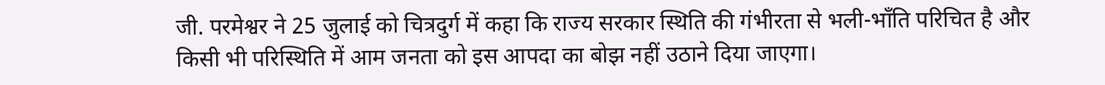जी. परमेश्वर ने 25 जुलाई को चित्रदुर्ग में कहा कि राज्य सरकार स्थिति की गंभीरता से भली-भाँति परिचित है और किसी भी परिस्थिति में आम जनता को इस आपदा का बोझ नहीं उठाने दिया जाएगा।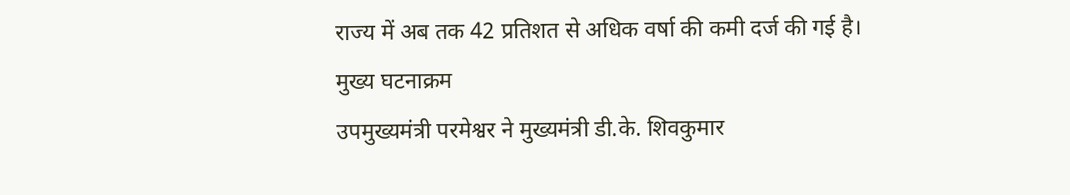राज्य में अब तक 42 प्रतिशत से अधिक वर्षा की कमी दर्ज की गई है।
मुख्य घटनाक्रम
उपमुख्यमंत्री परमेश्वर ने मुख्यमंत्री डी.के. शिवकुमार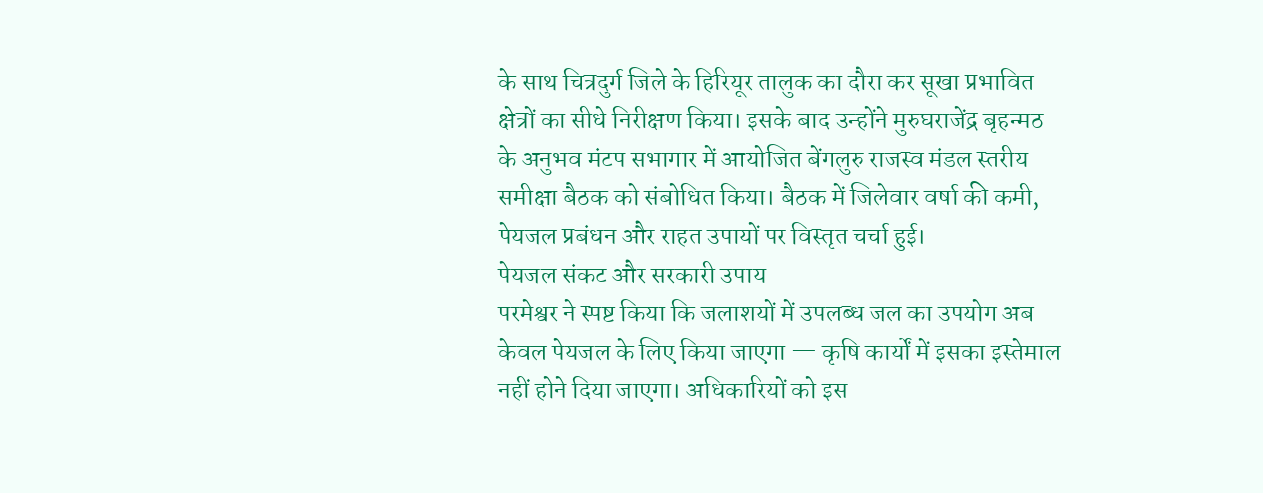के साथ चित्रदुर्ग जिले के हिरियूर तालुक का दौरा कर सूखा प्रभावित क्षेत्रों का सीधे निरीक्षण किया। इसके बाद उन्होंने मुरुघराजेंद्र बृहन्मठ के अनुभव मंटप सभागार में आयोजित बेंगलुरु राजस्व मंडल स्तरीय समीक्षा बैठक को संबोधित किया। बैठक में जिलेवार वर्षा की कमी, पेयजल प्रबंधन और राहत उपायों पर विस्तृत चर्चा हुई।
पेयजल संकट और सरकारी उपाय
परमेश्वर ने स्पष्ट किया कि जलाशयों में उपलब्ध जल का उपयोग अब केवल पेयजल के लिए किया जाएगा — कृषि कार्यों में इसका इस्तेमाल नहीं होने दिया जाएगा। अधिकारियों को इस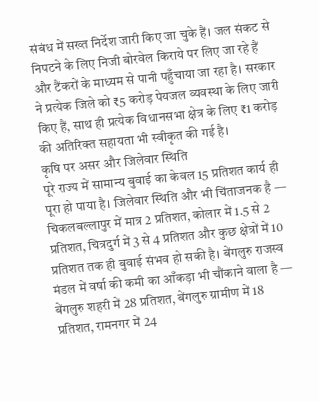संबंध में सख्त निर्देश जारी किए जा चुके हैं। जल संकट से निपटने के लिए निजी बोरवेल किराये पर लिए जा रहे हैं और टैंकरों के माध्यम से पानी पहुँचाया जा रहा है। सरकार ने प्रत्येक जिले को ₹5 करोड़ पेयजल व्यवस्था के लिए जारी किए हैं, साथ ही प्रत्येक विधानसभा क्षेत्र के लिए ₹1 करोड़ की अतिरिक्त सहायता भी स्वीकृत की गई है।
कृषि पर असर और जिलेवार स्थिति
पूरे राज्य में सामान्य बुवाई का केवल 15 प्रतिशत कार्य ही पूरा हो पाया है। जिलेवार स्थिति और भी चिंताजनक है — चिकलबल्लापुर में मात्र 2 प्रतिशत, कोलार में 1.5 से 2 प्रतिशत, चित्रदुर्ग में 3 से 4 प्रतिशत और कुछ क्षेत्रों में 10 प्रतिशत तक ही बुवाई संभव हो सकी है। बेंगलुरु राजस्व मंडल में वर्षा की कमी का आँकड़ा भी चौंकाने वाला है — बेंगलुरु शहरी में 28 प्रतिशत, बेंगलुरु ग्रामीण में 18 प्रतिशत, रामनगर में 24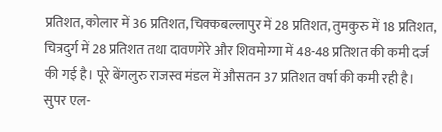प्रतिशत, कोलार में 36 प्रतिशत, चिक्कबल्लापुर में 28 प्रतिशत, तुमकुरु में 18 प्रतिशत, चित्रदुर्ग में 28 प्रतिशत तथा दावणगेरे और शिवमोग्गा में 48-48 प्रतिशत की कमी दर्ज की गई है। पूरे बेंगलुरु राजस्व मंडल में औसतन 37 प्रतिशत वर्षा की कमी रही है।
सुपर एल-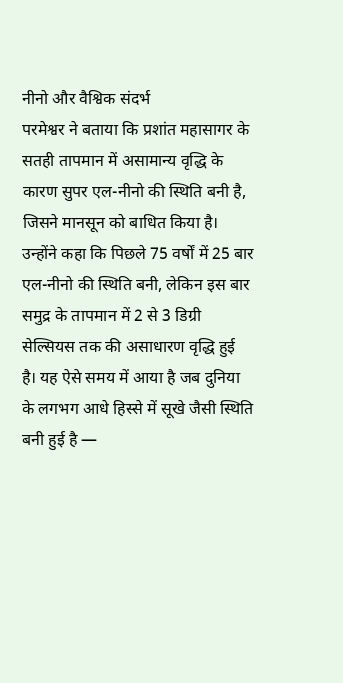नीनो और वैश्विक संदर्भ
परमेश्वर ने बताया कि प्रशांत महासागर के सतही तापमान में असामान्य वृद्धि के कारण सुपर एल-नीनो की स्थिति बनी है, जिसने मानसून को बाधित किया है। उन्होंने कहा कि पिछले 75 वर्षों में 25 बार एल-नीनो की स्थिति बनी, लेकिन इस बार समुद्र के तापमान में 2 से 3 डिग्री सेल्सियस तक की असाधारण वृद्धि हुई है। यह ऐसे समय में आया है जब दुनिया के लगभग आधे हिस्से में सूखे जैसी स्थिति बनी हुई है —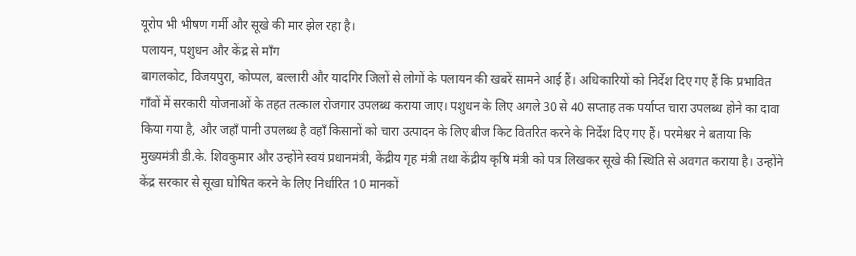यूरोप भी भीषण गर्मी और सूखे की मार झेल रहा है।
पलायन, पशुधन और केंद्र से माँग
बागलकोट, विजयपुरा, कोप्पल, बल्लारी और यादगिर जिलों से लोगों के पलायन की खबरें सामने आई हैं। अधिकारियों को निर्देश दिए गए हैं कि प्रभावित गाँवों में सरकारी योजनाओं के तहत तत्काल रोजगार उपलब्ध कराया जाए। पशुधन के लिए अगले 30 से 40 सप्ताह तक पर्याप्त चारा उपलब्ध होने का दावा किया गया है, और जहाँ पानी उपलब्ध है वहाँ किसानों को चारा उत्पादन के लिए बीज किट वितरित करने के निर्देश दिए गए हैं। परमेश्वर ने बताया कि मुख्यमंत्री डी.के. शिवकुमार और उन्होंने स्वयं प्रधानमंत्री, केंद्रीय गृह मंत्री तथा केंद्रीय कृषि मंत्री को पत्र लिखकर सूखे की स्थिति से अवगत कराया है। उन्होंने केंद्र सरकार से सूखा घोषित करने के लिए निर्धारित 10 मानकों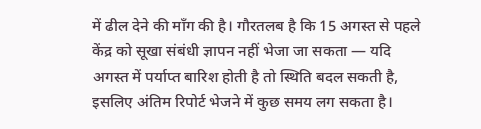में ढील देने की माँग की है। गौरतलब है कि 15 अगस्त से पहले केंद्र को सूखा संबंधी ज्ञापन नहीं भेजा जा सकता — यदि अगस्त में पर्याप्त बारिश होती है तो स्थिति बदल सकती है, इसलिए अंतिम रिपोर्ट भेजने में कुछ समय लग सकता है।